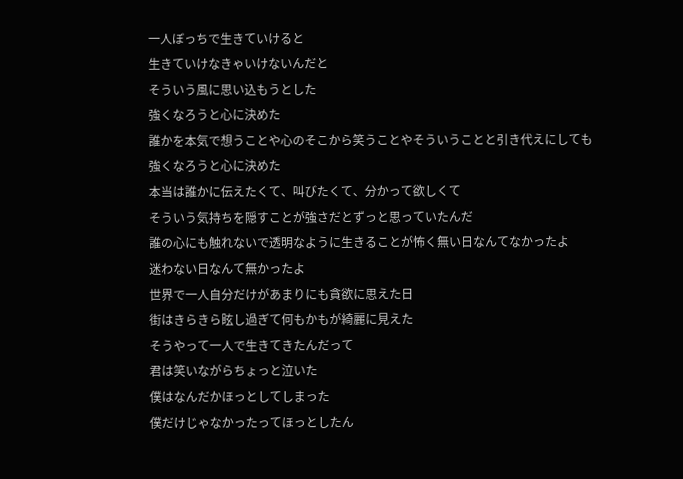一人ぼっちで生きていけると
生きていけなきゃいけないんだと
そういう風に思い込もうとした
強くなろうと心に決めた
誰かを本気で想うことや心のそこから笑うことやそういうことと引き代えにしても強くなろうと心に決めた
本当は誰かに伝えたくて、叫びたくて、分かって欲しくて
そういう気持ちを隠すことが強さだとずっと思っていたんだ
誰の心にも触れないで透明なように生きることが怖く無い日なんてなかったよ
迷わない日なんて無かったよ
世界で一人自分だけがあまりにも貪欲に思えた日
街はきらきら眩し過ぎて何もかもが綺麗に見えた
そうやって一人で生きてきたんだって
君は笑いながらちょっと泣いた
僕はなんだかほっとしてしまった
僕だけじゃなかったってほっとしたん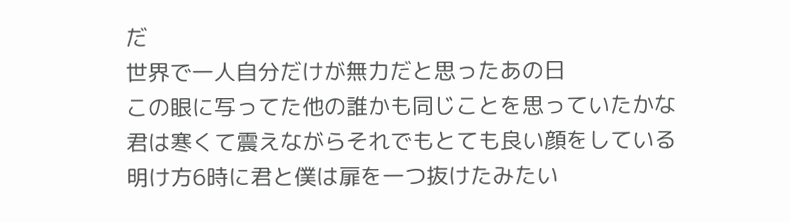だ
世界で一人自分だけが無力だと思ったあの日
この眼に写ってた他の誰かも同じことを思っていたかな
君は寒くて震えながらそれでもとても良い顔をしている
明け方6時に君と僕は扉を一つ抜けたみたい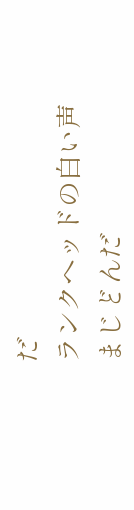だ
ランクヘッドの白い声
まじどんだ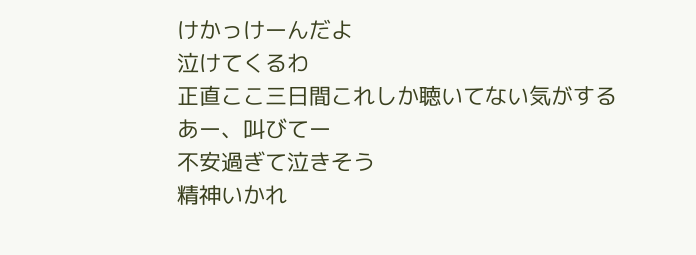けかっけーんだよ
泣けてくるわ
正直ここ三日間これしか聴いてない気がする
あー、叫びてー
不安過ぎて泣きそう
精神いかれ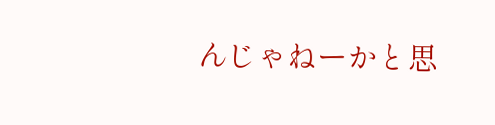んじゃねーかと思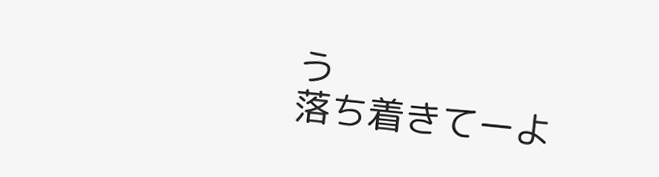う
落ち着きてーよ